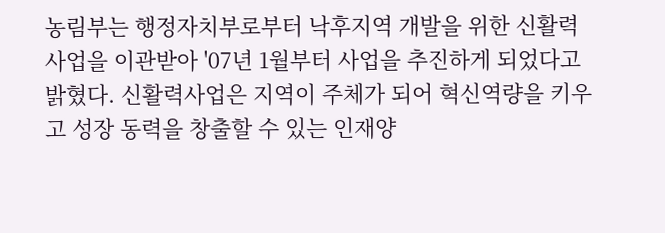농림부는 행정자치부로부터 낙후지역 개발을 위한 신활력사업을 이관받아 '07년 1월부터 사업을 추진하게 되었다고 밝혔다. 신활력사업은 지역이 주체가 되어 혁신역량을 키우고 성장 동력을 창출할 수 있는 인재양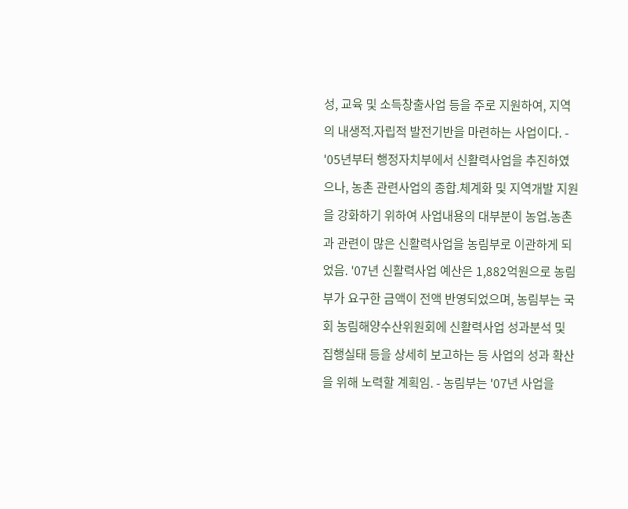성, 교육 및 소득창출사업 등을 주로 지원하여, 지역의 내생적.자립적 발전기반을 마련하는 사업이다. - '05년부터 행정자치부에서 신활력사업을 추진하였으나, 농촌 관련사업의 종합.체계화 및 지역개발 지원을 강화하기 위하여 사업내용의 대부분이 농업.농촌과 관련이 많은 신활력사업을 농림부로 이관하게 되었음. '07년 신활력사업 예산은 1,882억원으로 농림부가 요구한 금액이 전액 반영되었으며, 농림부는 국회 농림해양수산위원회에 신활력사업 성과분석 및 집행실태 등을 상세히 보고하는 등 사업의 성과 확산을 위해 노력할 계획임. - 농림부는 '07년 사업을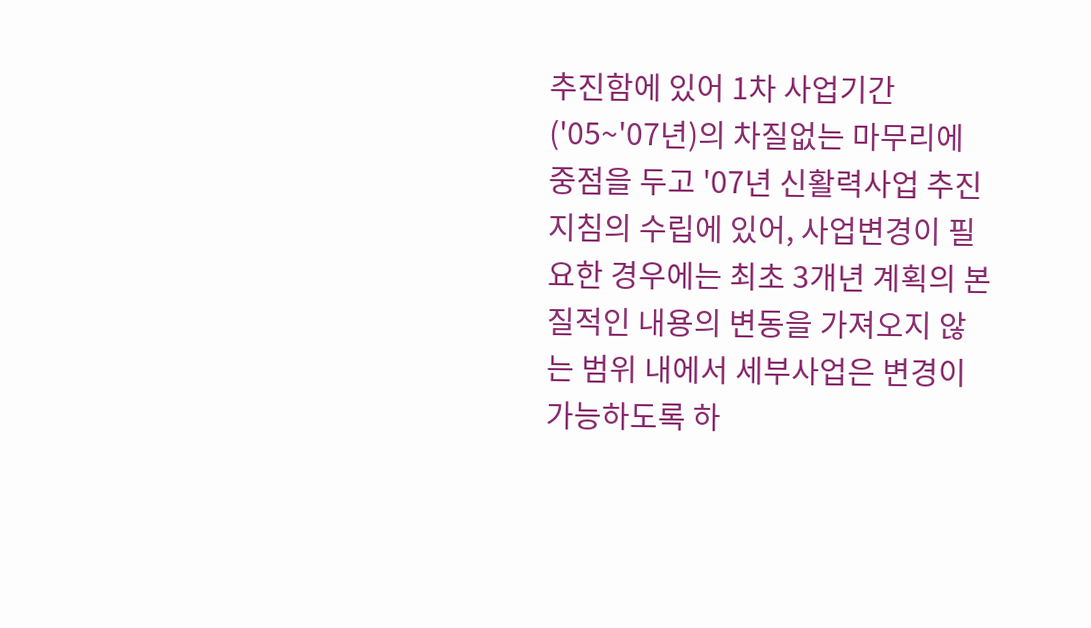추진함에 있어 1차 사업기간('05~'07년)의 차질없는 마무리에 중점을 두고 '07년 신활력사업 추진지침의 수립에 있어, 사업변경이 필요한 경우에는 최초 3개년 계획의 본질적인 내용의 변동을 가져오지 않는 범위 내에서 세부사업은 변경이 가능하도록 하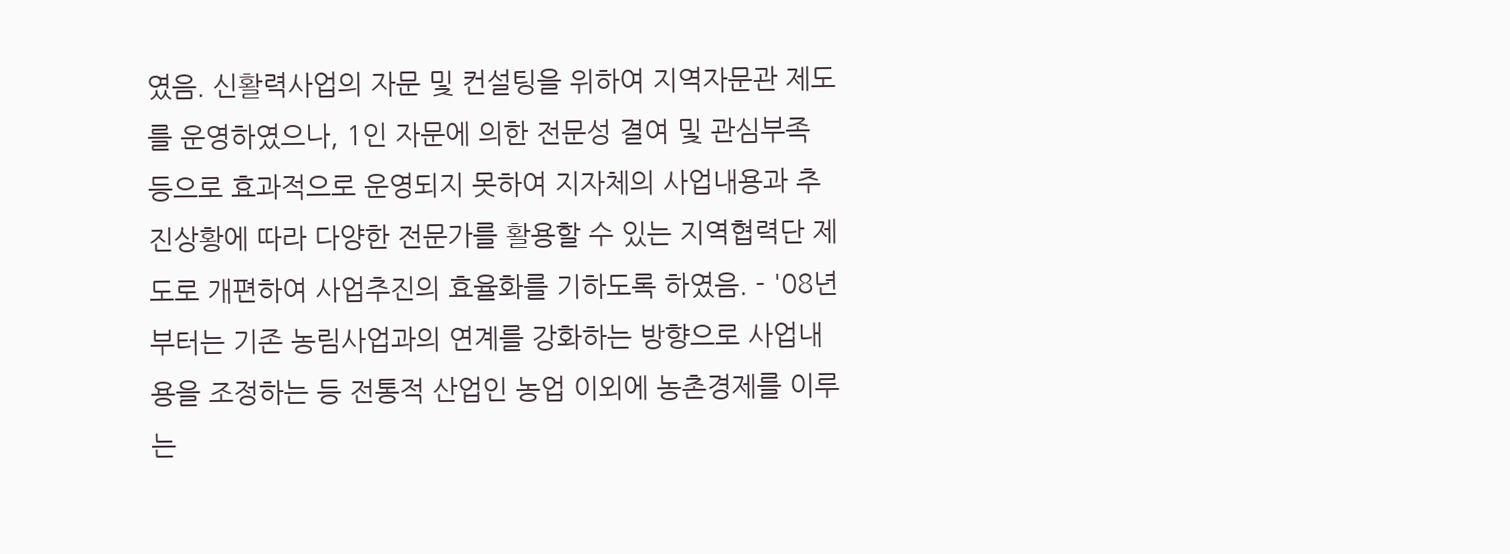였음. 신활력사업의 자문 및 컨설팅을 위하여 지역자문관 제도를 운영하였으나, 1인 자문에 의한 전문성 결여 및 관심부족 등으로 효과적으로 운영되지 못하여 지자체의 사업내용과 추진상황에 따라 다양한 전문가를 활용할 수 있는 지역협력단 제도로 개편하여 사업추진의 효율화를 기하도록 하였음. - '08년부터는 기존 농림사업과의 연계를 강화하는 방향으로 사업내용을 조정하는 등 전통적 산업인 농업 이외에 농촌경제를 이루는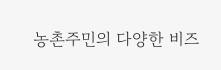농촌주민의 다양한 비즈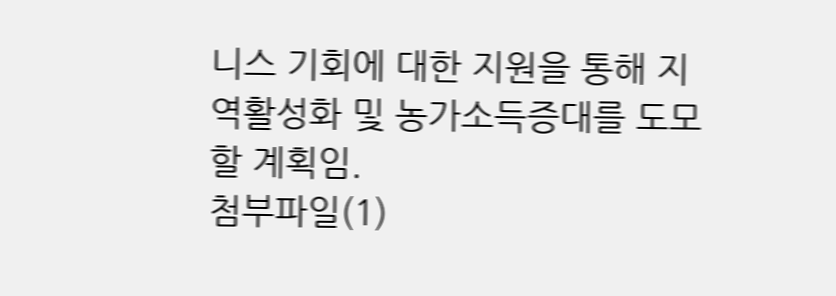니스 기회에 대한 지원을 통해 지역활성화 및 농가소득증대를 도모할 계획임.
첨부파일(1)